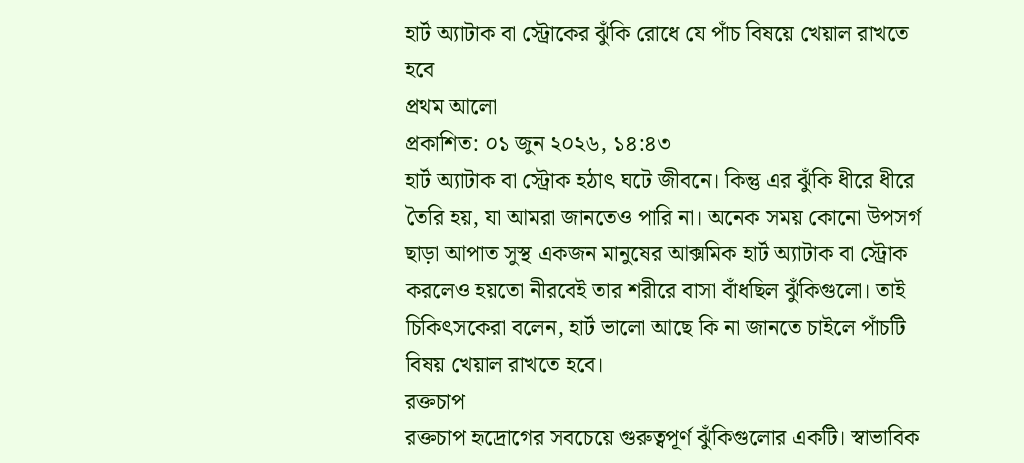হার্ট অ্যাটাক বা স্ট্রোকের ঝুঁকি রোধে যে পাঁচ বিষয়ে খেয়াল রাখতে হবে
প্রথম আলো
প্রকাশিত: ০১ জুন ২০২৬, ১৪:৪৩
হার্ট অ্যাটাক বা স্ট্রোক হঠাৎ ঘটে জীবনে। কিন্তু এর ঝুঁকি ধীরে ধীরে তৈরি হয়, যা আমরা জানতেও পারি না। অনেক সময় কোনো উপসর্গ ছাড়া আপাত সুস্থ একজন মানুষের আক্সমিক হার্ট অ্যাটাক বা স্ট্রোক করলেও হয়তো নীরবেই তার শরীরে বাসা বাঁধছিল ঝুঁকিগুলো। তাই চিকিৎসকেরা বলেন, হার্ট ভালো আছে কি না জানতে চাইলে পাঁচটি বিষয় খেয়াল রাখতে হবে।
রক্তচাপ
রক্তচাপ হৃদ্রোগের সবচেয়ে গুরুত্বপূর্ণ ঝুঁকিগুলোর একটি। স্বাভাবিক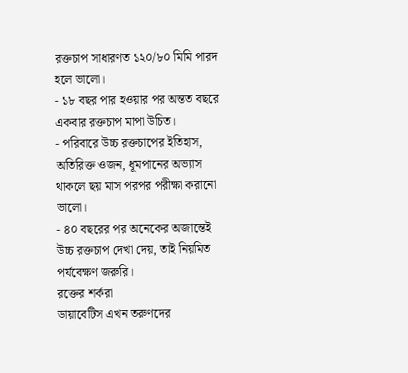রক্তচাপ সাধারণত ১২০/৮০ মিমি পারদ হলে ভালো।
- ১৮ বছর পার হওয়ার পর অন্তত বছরে একবার রক্তচাপ মাপা উচিত।
- পরিবারে উচ্চ রক্তচাপের ইতিহাস, অতিরিক্ত ওজন, ধূমপানের অভ্যাস থাকলে ছয় মাস পরপর পরীক্ষা করানো ভালো।
- ৪০ বছরের পর অনেকের অজান্তেই উচ্চ রক্তচাপ দেখা দেয়, তাই নিয়মিত পর্যবেক্ষণ জরুরি।
রক্তের শর্করা
ডায়াবেটিস এখন তরুণদের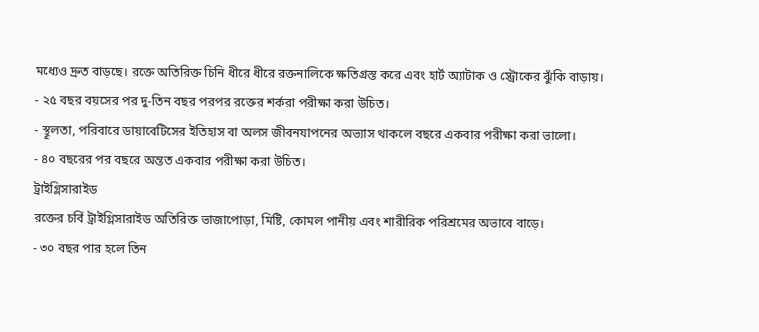মধ্যেও দ্রুত বাড়ছে। রক্তে অতিরিক্ত চিনি ধীরে ধীরে রক্তনালিকে ক্ষতিগ্রস্ত করে এবং হার্ট অ্যাটাক ও স্ট্রোকের ঝুঁকি বাড়ায়।
- ২৫ বছর বয়সের পর দু-তিন বছর পরপর রক্তের শর্করা পরীক্ষা করা উচিত।
- স্থূলতা, পরিবারে ডায়াবেটিসের ইতিহাস বা অলস জীবনযাপনের অভ্যাস থাকলে বছরে একবার পরীক্ষা করা ভালো।
- ৪০ বছরের পর বছরে অন্তত একবার পরীক্ষা করা উচিত।
ট্রাইগ্লিসারাইড
রক্তের চর্বি ট্রাইগ্লিসারাইড অতিরিক্ত ভাজাপোড়া, মিষ্টি, কোমল পানীয় এবং শারীরিক পরিশ্রমের অভাবে বাড়ে।
- ৩০ বছর পার হলে তিন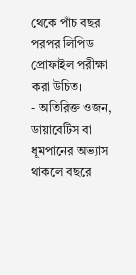থেকে পাঁচ বছর পরপর লিপিড প্রোফাইল পরীক্ষা করা উচিত।
- অতিরিক্ত ওজন, ডায়াবেটিস বা ধূমপানের অভ্যাস থাকলে বছরে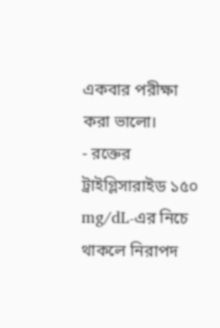একবার পরীক্ষা করা ভালো।
- রক্তের ট্রাইগ্লিসারাইড ১৫০ mg/dL-এর নিচে থাকলে নিরাপদ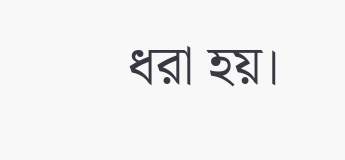ধরা হয়।